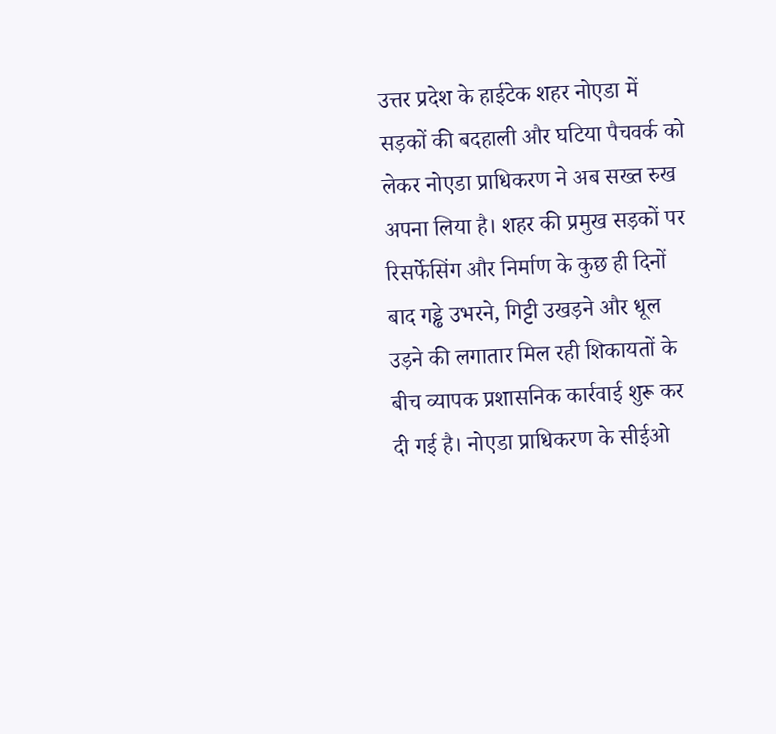उत्तर प्रदेश के हाईटेक शहर नोएडा में सड़कों की बदहाली और घटिया पैचवर्क को लेकर नोएडा प्राधिकरण ने अब सख्त रुख अपना लिया है। शहर की प्रमुख सड़कों पर रिसर्फेसिंग और निर्माण के कुछ ही दिनों बाद गड्ढे उभरने, गिट्टी उखड़ने और धूल उड़ने की लगातार मिल रही शिकायतों के बीच व्यापक प्रशासनिक कार्रवाई शुरू कर दी गई है। नोएडा प्राधिकरण के सीईओ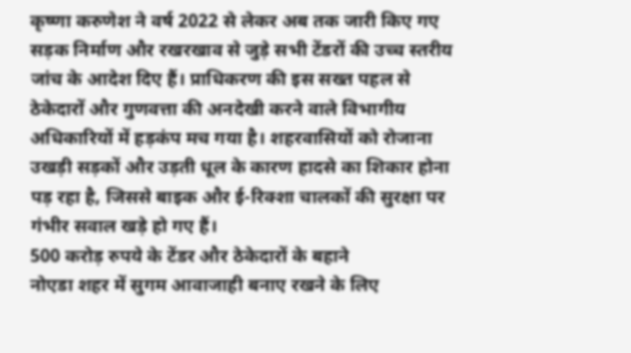कृष्णा करुणेश ने वर्ष 2022 से लेकर अब तक जारी किए गए सड़क निर्माण और रखरखाव से जुड़े सभी टेंडरों की उच्च स्तरीय जांच के आदेश दिए हैं। प्राधिकरण की इस सख्त पहल से ठेकेदारों और गुणवत्ता की अनदेखी करने वाले विभागीय अधिकारियों में हड़कंप मच गया है। शहरवासियों को रोजाना उखड़ी सड़कों और उड़ती धूल के कारण हादसे का शिकार होना पड़ रहा है, जिससे बाइक और ई-रिक्शा चालकों की सुरक्षा पर गंभीर सवाल खड़े हो गए हैं।
500 करोड़ रुपये के टेंडर और ठेकेदारों के बहाने
नोएडा शहर में सुगम आवाजाही बनाए रखने के लिए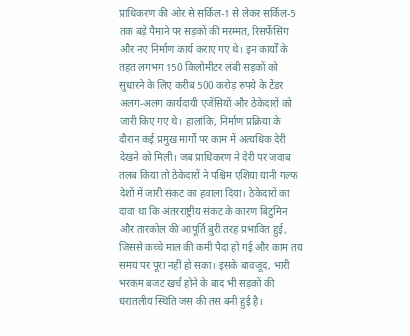प्राधिकरण की ओर से सर्किल-1 से लेकर सर्किल-5 तक बड़े पैमाने पर सड़कों की मरम्मत, रिसर्फेसिंग और नए निर्माण कार्य कराए गए थे। इन कार्यों के तहत लगभग 150 किलोमीटर लंबी सड़कों को सुधारने के लिए करीब 500 करोड़ रुपये के टेंडर अलग-अलग कार्यदायी एजेंसियों और ठेकेदारों को जारी किए गए थे। हालांकि, निर्माण प्रक्रिया के दौरान कई प्रमुख मार्गों पर काम में अत्यधिक देरी देखने को मिली। जब प्राधिकरण ने देरी पर जवाब तलब किया तो ठेकेदारों ने पश्चिम एशिया यानी गल्फ देशों में जारी संकट का हवाला दिया। ठेकेदारों का दावा था कि अंतरराष्ट्रीय संकट के कारण बिटुमिन और तारकोल की आपूर्ति बुरी तरह प्रभावित हुई, जिससे कच्चे माल की कमी पैदा हो गई और काम तय समय पर पूरा नहीं हो सका। इसके बावजूद, भारी भरकम बजट खर्च होने के बाद भी सड़कों की धरातलीय स्थिति जस की तस बनी हुई है।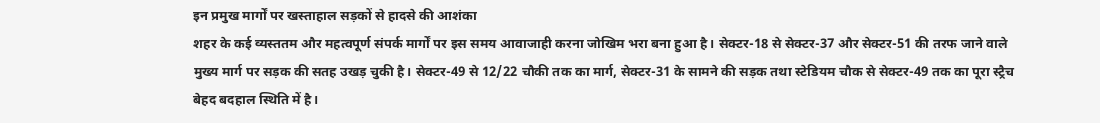इन प्रमुख मार्गों पर खस्ताहाल सड़कों से हादसे की आशंका
शहर के कई व्यस्ततम और महत्वपूर्ण संपर्क मार्गों पर इस समय आवाजाही करना जोखिम भरा बना हुआ है। सेक्टर-18 से सेक्टर-37 और सेक्टर-51 की तरफ जाने वाले मुख्य मार्ग पर सड़क की सतह उखड़ चुकी है। सेक्टर-49 से 12/22 चौकी तक का मार्ग, सेक्टर-31 के सामने की सड़क तथा स्टेडियम चौक से सेक्टर-49 तक का पूरा स्ट्रैच बेहद बदहाल स्थिति में है।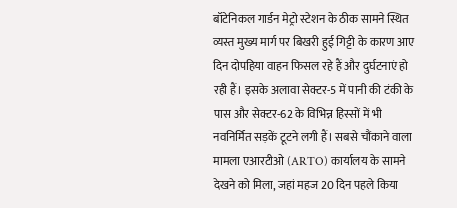बॉटेनिकल गार्डन मेट्रो स्टेशन के ठीक सामने स्थित व्यस्त मुख्य मार्ग पर बिखरी हुई गिट्टी के कारण आए दिन दोपहिया वाहन फिसल रहे हैं और दुर्घटनाएं हो रही हैं। इसके अलावा सेक्टर-5 में पानी की टंकी के पास और सेक्टर-62 के विभिन्न हिस्सों में भी नवनिर्मित सड़कें टूटने लगी हैं। सबसे चौंकाने वाला मामला एआरटीओ (ARTO) कार्यालय के सामने देखने को मिला, जहां महज 20 दिन पहले किया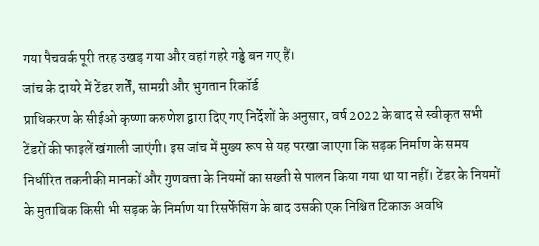गया पैचवर्क पूरी तरह उखड़ गया और वहां गहरे गड्ढे बन गए हैं।
जांच के दायरे में टेंडर शर्तें, सामग्री और भुगतान रिकॉर्ड
प्राधिकरण के सीईओ कृष्णा करुणेश द्वारा दिए गए निर्देशों के अनुसार, वर्ष 2022 के बाद से स्वीकृत सभी टेंडरों की फाइलें खंगाली जाएंगी। इस जांच में मुख्य रूप से यह परखा जाएगा कि सड़क निर्माण के समय निर्धारित तकनीकी मानकों और गुणवत्ता के नियमों का सख्ती से पालन किया गया था या नहीं। टेंडर के नियमों के मुताबिक किसी भी सड़क के निर्माण या रिसर्फेसिंग के बाद उसकी एक निश्चित टिकाऊ अवधि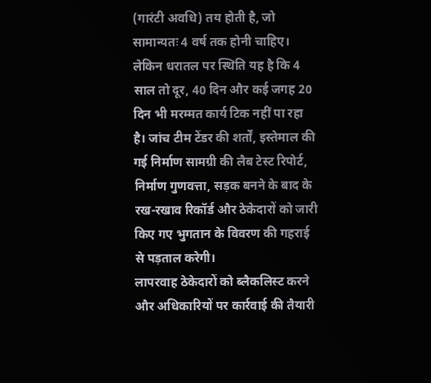(गारंटी अवधि) तय होती है, जो सामान्यतः 4 वर्ष तक होनी चाहिए। लेकिन धरातल पर स्थिति यह है कि 4 साल तो दूर, 40 दिन और कई जगह 20 दिन भी मरम्मत कार्य टिक नहीं पा रहा है। जांच टीम टेंडर की शर्तों, इस्तेमाल की गई निर्माण सामग्री की लैब टेस्ट रिपोर्ट, निर्माण गुणवत्ता, सड़क बनने के बाद के रख-रखाव रिकॉर्ड और ठेकेदारों को जारी किए गए भुगतान के विवरण की गहराई से पड़ताल करेगी।
लापरवाह ठेकेदारों को ब्लैकलिस्ट करने और अधिकारियों पर कार्रवाई की तैयारी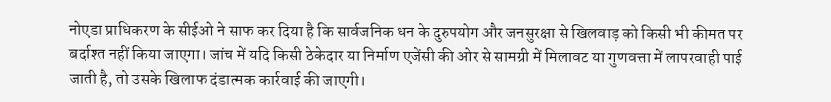नोएडा प्राधिकरण के सीईओ ने साफ कर दिया है कि सार्वजनिक धन के दुरुपयोग और जनसुरक्षा से खिलवाड़ को किसी भी कीमत पर बर्दाश्त नहीं किया जाएगा। जांच में यदि किसी ठेकेदार या निर्माण एजेंसी की ओर से सामग्री में मिलावट या गुणवत्ता में लापरवाही पाई जाती है, तो उसके खिलाफ दंडात्मक कार्रवाई की जाएगी।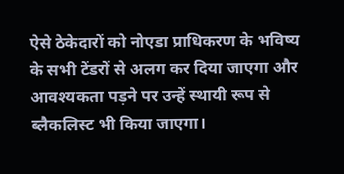ऐसे ठेकेदारों को नोएडा प्राधिकरण के भविष्य के सभी टेंडरों से अलग कर दिया जाएगा और आवश्यकता पड़ने पर उन्हें स्थायी रूप से ब्लैकलिस्ट भी किया जाएगा।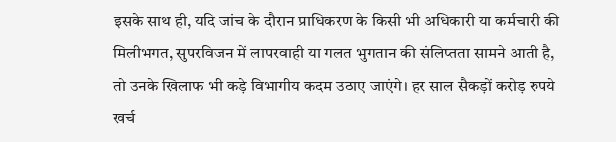इसके साथ ही, यदि जांच के दौरान प्राधिकरण के किसी भी अधिकारी या कर्मचारी की मिलीभगत, सुपरविजन में लापरवाही या गलत भुगतान की संलिप्तता सामने आती है, तो उनके खिलाफ भी कड़े विभागीय कदम उठाए जाएंगे। हर साल सैकड़ों करोड़ रुपये खर्च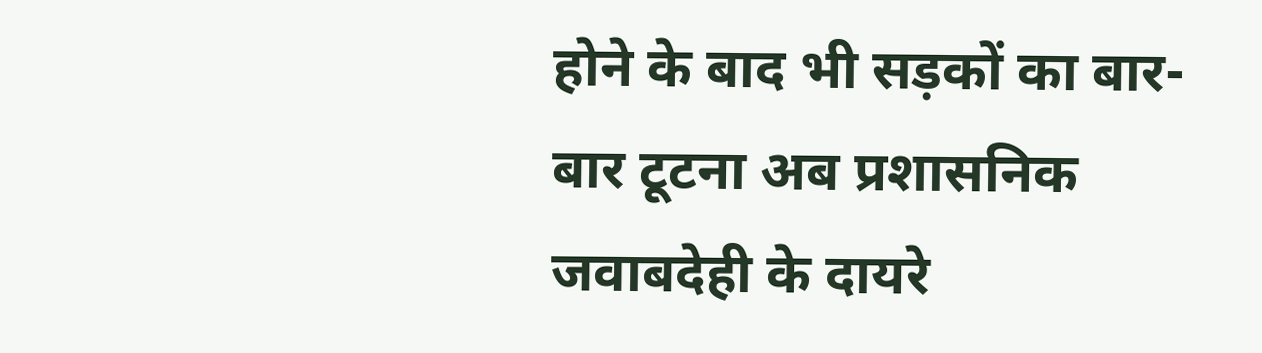होने के बाद भी सड़कों का बार-बार टूटना अब प्रशासनिक जवाबदेही के दायरे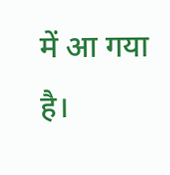में आ गया है।